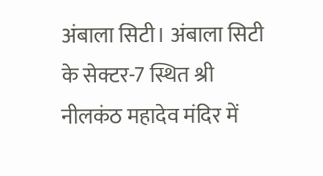अंबाला सिटी। अंबाला सिटी के सेक्टर-7 स्थित श्री नीलकंठ महादेव मंदिर में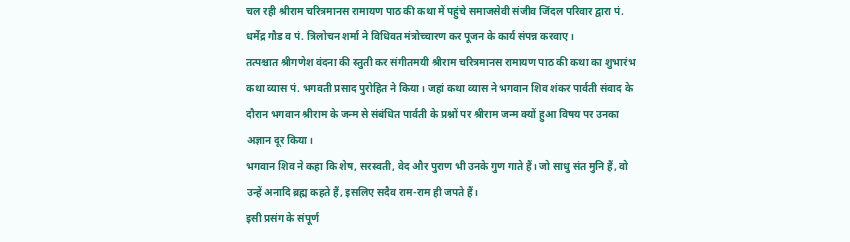चल रही श्रीराम चरित्रमानस रामायण पाठ की कथा में पहुंचे समाजसेवी संजीव जिंदल परिवार द्वारा पं. धर्मेद्र गौड व पं. त्रिलोचन शर्मा ने विधिवत मंत्रोच्चारण कर पूजन के कार्य संपन्न करवाए।
तत्पश्चात श्रीगणेश वंदना की स्तुती कर संगीतमयी श्रीराम चरित्रमानस रामायण पाठ की कथा का शुभारंभ कथा व्यास पं. भगवती प्रसाद पुरोहित ने किया। जहां कथा व्यास ने भगवान शिव शंकर पार्वती संवाद के दौरान भगवान श्रीराम के जन्म से संबंधित पार्वती के प्रश्नों पर श्रीराम जन्म क्यों हुआ विषय पर उनका अज्ञान दूर किया।
भगवान शिव ने कहा कि शेष, सरस्वती, वेद और पुराण भी उनके गुण गाते हैं। जो साधु संत मुनि हैं, वो उन्हें अनादि ब्रह्म कहते हैं, इसलिए सदैव राम-राम ही जपते हैं।
इसी प्रसंग के संपूर्ण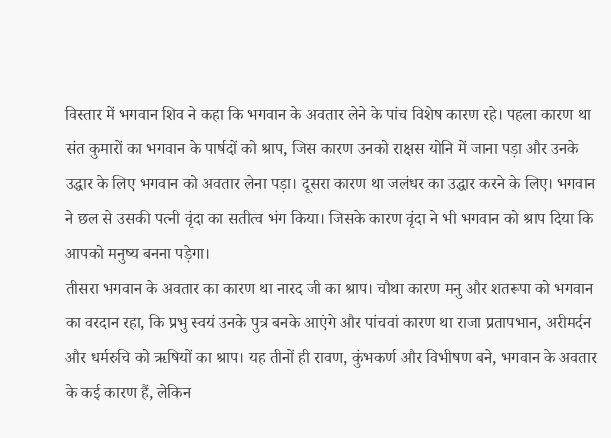विस्तार में भगवान शिव ने कहा कि भगवान के अवतार लेने के पांच विशेष कारण रहे। पहला कारण था संत कुमारों का भगवान के पार्षदों को श्राप, जिस कारण उनको राक्षस योनि में जाना पड़ा और उनके उद्धार के लिए भगवान को अवतार लेना पड़ा। दूसरा कारण था जलंधर का उद्धार करने के लिए। भगवान ने छल से उसकी पत्नी वृंदा का सतीत्व भंग किया। जिसके कारण वृंदा ने भी भगवान को श्राप दिया कि आपको मनुष्य बनना पड़ेगा।
तीसरा भगवान के अवतार का कारण था नारद जी का श्राप। चौथा कारण मनु और शतरूपा को भगवान का वरदान रहा, कि प्रभु स्वयं उनके पुत्र बनके आएंगे और पांचवां कारण था राजा प्रतापभान, अरीमर्दन और धर्मरुचि को ऋषियों का श्राप। यह तीनों ही रावण, कुंभकर्ण और विभीषण बने, भगवान के अवतार के कई कारण हैं, लेकिन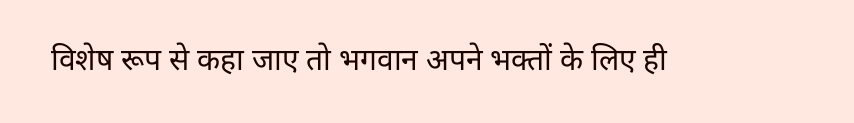विशेष रूप से कहा जाए तो भगवान अपने भक्तों के लिए ही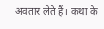अवतार लेते हैं। कथा के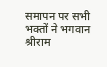समापन पर सभी भक्तों ने भगवान श्रीराम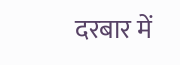दरबार में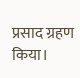प्रसाद ग्रहण किया।